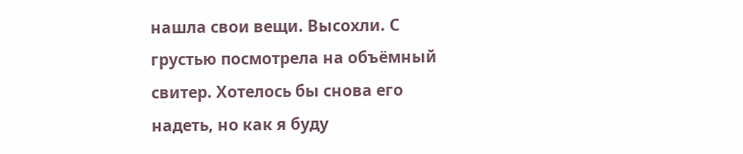нашла свои вещи. Высохли. С грустью посмотрела на объёмный свитер. Хотелось бы снова его надеть, но как я буду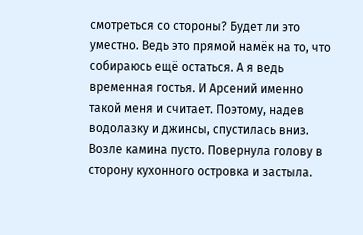смотреться со стороны? Будет ли это уместно. Ведь это прямой намёк на то, что собираюсь ещё остаться. А я ведь временная гостья. И Арсений именно такой меня и считает. Поэтому, надев водолазку и джинсы, спустилась вниз.
Возле камина пусто. Повернула голову в сторону кухонного островка и застыла.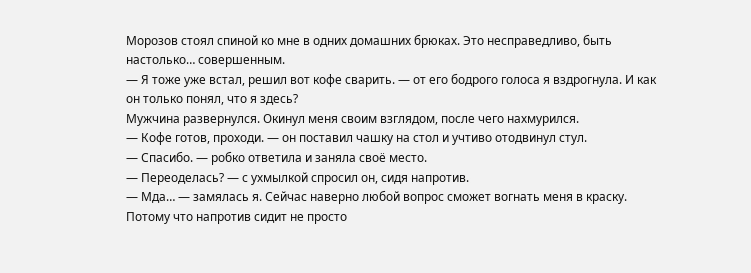Морозов стоял спиной ко мне в одних домашних брюках. Это несправедливо, быть настолько… совершенным.
— Я тоже уже встал, решил вот кофе сварить. — от его бодрого голоса я вздрогнула. И как он только понял, что я здесь?
Мужчина развернулся. Окинул меня своим взглядом, после чего нахмурился.
— Кофе готов, проходи. — он поставил чашку на стол и учтиво отодвинул стул.
— Спасибо. — робко ответила и заняла своё место.
— Переоделась? — с ухмылкой спросил он, сидя напротив.
— Мда… — замялась я. Сейчас наверно любой вопрос сможет вогнать меня в краску. Потому что напротив сидит не просто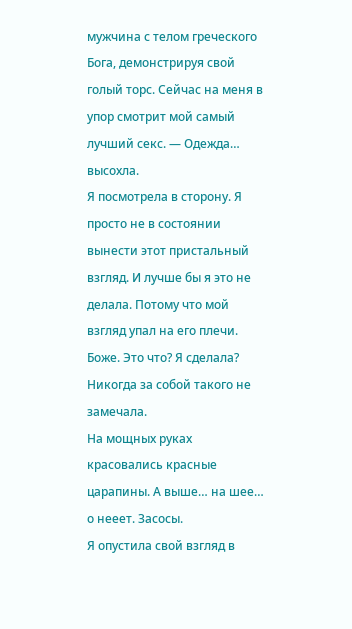мужчина с телом греческого Бога, демонстрируя свой голый торс. Сейчас на меня в упор смотрит мой самый лучший секс. — Одежда… высохла.
Я посмотрела в сторону. Я просто не в состоянии вынести этот пристальный взгляд. И лучше бы я это не делала. Потому что мой взгляд упал на его плечи. Боже. Это что? Я сделала? Никогда за собой такого не замечала.
На мощных руках красовались красные царапины. А выше… на шее… о нееет. Засосы.
Я опустила свой взгляд в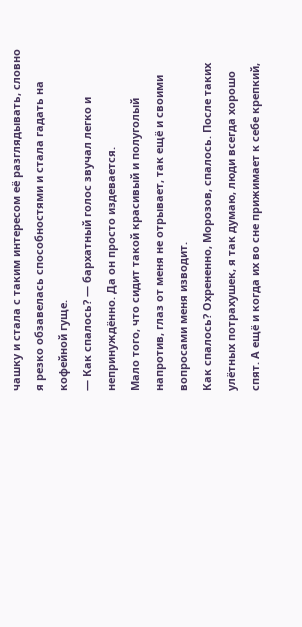чашку и стала с таким интересом её разглядывать, словно я резко обзавелась способностями и стала гадать на кофейной гуще.
— Как спалось? — бархатный голос звучал легко и непринуждённо. Да он просто издевается.
Мало того, что сидит такой красивый и полуголый напротив, глаз от меня не отрывает, так ещё и своими вопросами меня изводит.
Как спалось? Охрененно, Морозов, спалось. После таких улётных потрахушек, я так думаю, люди всегда хорошо спят. А ещё и когда их во сне прижимает к себе крепкий,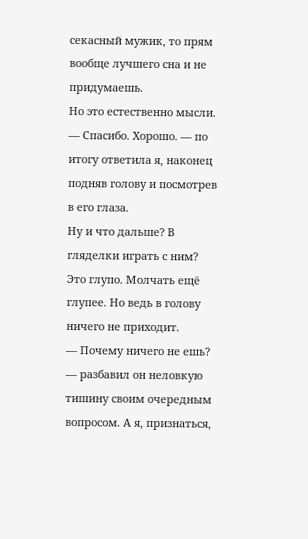секасный мужик, то прям вообще лучшего сна и не придумаешь.
Но это естественно мысли.
— Спасибо. Хорошо. — по итогу ответила я, наконец подняв голову и посмотрев в его глаза.
Ну и что дальше? В гляделки играть с ним? Это глупо. Молчать ещё глупее. Но ведь в голову ничего не приходит.
— Почему ничего не ешь? — разбавил он неловкую тишину своим очередным вопросом. А я, признаться,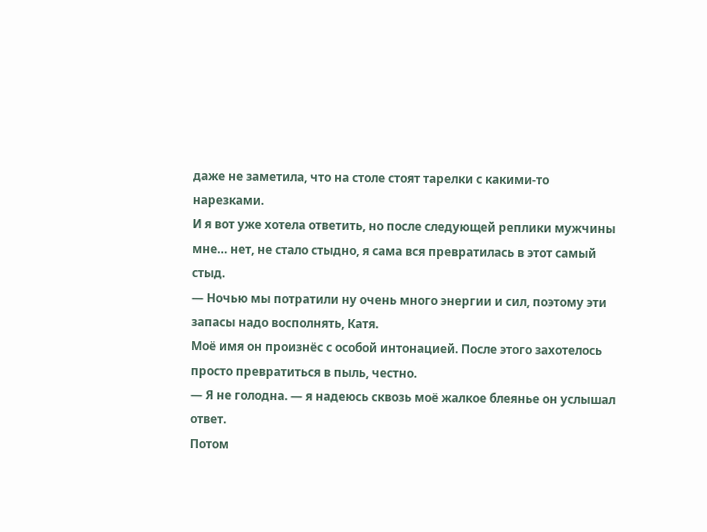даже не заметила, что на столе стоят тарелки с какими-то нарезками.
И я вот уже хотела ответить, но после следующей реплики мужчины мне… нет, не стало стыдно, я сама вся превратилась в этот самый стыд.
— Ночью мы потратили ну очень много энергии и сил, поэтому эти запасы надо восполнять, Катя.
Моё имя он произнёс с особой интонацией. После этого захотелось просто превратиться в пыль, честно.
— Я не голодна. — я надеюсь сквозь моё жалкое блеянье он услышал ответ.
Потом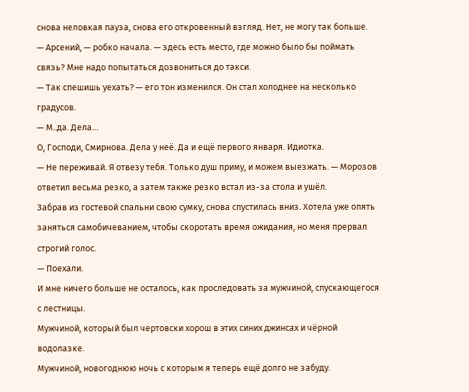снова неловкая пауза, снова его откровенный взгляд. Нет, не могу так больше.
— Арсений, — робко начала. — здесь есть место, где можно было бы поймать связь? Мне надо попытаться дозвониться до такси.
— Так спешишь уехать? — его тон изменился. Он стал холоднее на несколько градусов.
— М..да. Дела…
О, Господи, Смирнова. Дела у неё. Да и ещё первого января. Идиотка.
— Не переживай. Я отвезу тебя. Только душ приму, и можем выезжать. — Морозов ответил весьма резко, а затем также резко встал из-за стола и ушёл.
Забрав из гостевой спальни свою сумку, снова спустилась вниз. Хотела уже опять заняться самобичеванием, чтобы скоротать время ожидания, но меня прервал строгий голос.
— Поехали.
И мне ничего больше не осталось, как проследовать за мужчиной, спускающегося с лестницы.
Мужчиной, который был чертовски хорош в этих синих джинсах и чёрной водолазке.
Мужчиной, новогоднюю ночь с которым я теперь ещё долго не забуду.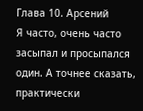Глава 10. Арсений
Я часто, очень часто засыпал и просыпался один. А точнее сказать, практически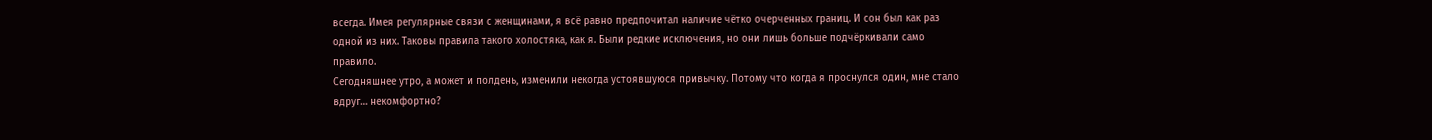всегда. Имея регулярные связи с женщинами, я всё равно предпочитал наличие чётко очерченных границ. И сон был как раз одной из них. Таковы правила такого холостяка, как я. Были редкие исключения, но они лишь больше подчёркивали само правило.
Сегодняшнее утро, а может и полдень, изменили некогда устоявшуюся привычку. Потому что когда я проснулся один, мне стало вдруг… некомфортно?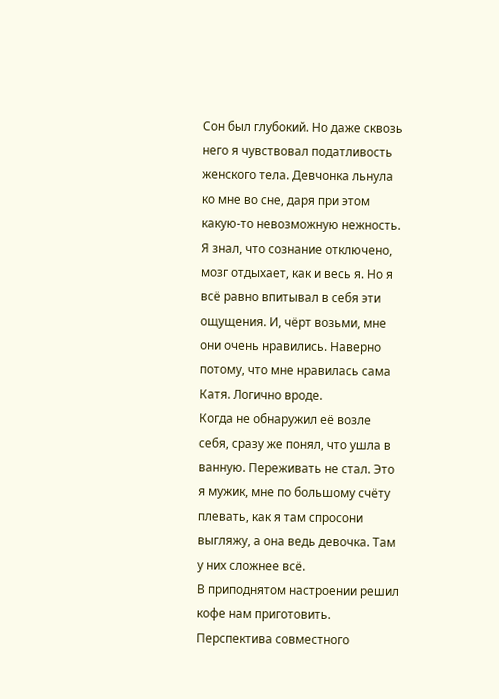Сон был глубокий. Но даже сквозь него я чувствовал податливость женского тела. Девчонка льнула ко мне во сне, даря при этом какую-то невозможную нежность. Я знал, что сознание отключено, мозг отдыхает, как и весь я. Но я всё равно впитывал в себя эти ощущения. И, чёрт возьми, мне они очень нравились. Наверно потому, что мне нравилась сама Катя. Логично вроде.
Когда не обнаружил её возле себя, сразу же понял, что ушла в ванную. Переживать не стал. Это я мужик, мне по большому счёту плевать, как я там спросони выгляжу, а она ведь девочка. Там у них сложнее всё.
В приподнятом настроении решил кофе нам приготовить. Перспектива совместного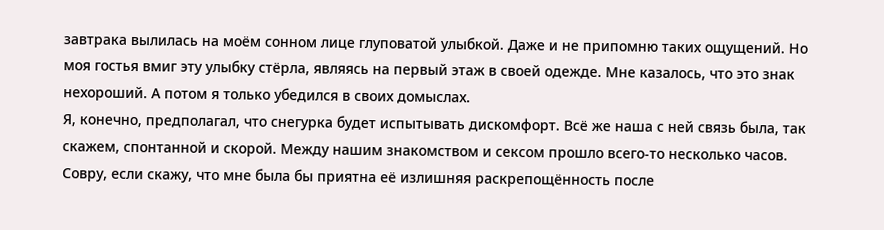завтрака вылилась на моём сонном лице глуповатой улыбкой. Даже и не припомню таких ощущений. Но моя гостья вмиг эту улыбку стёрла, являясь на первый этаж в своей одежде. Мне казалось, что это знак нехороший. А потом я только убедился в своих домыслах.
Я, конечно, предполагал, что снегурка будет испытывать дискомфорт. Всё же наша с ней связь была, так скажем, спонтанной и скорой. Между нашим знакомством и сексом прошло всего-то несколько часов. Совру, если скажу, что мне была бы приятна её излишняя раскрепощённость после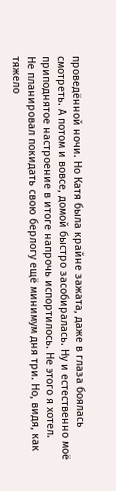проведённой ночи. Но Катя была крайне зажата, даже в глаза боялась смотреть. А потом и вовсе, домой быстро засобиралась. Ну и естественно моё приподнятое настроение в итоге напрочь испортилось. Не этого я хотел.
Не планировал покидать свою берлогу ещё минимум дня три. Но, видя, как тяжело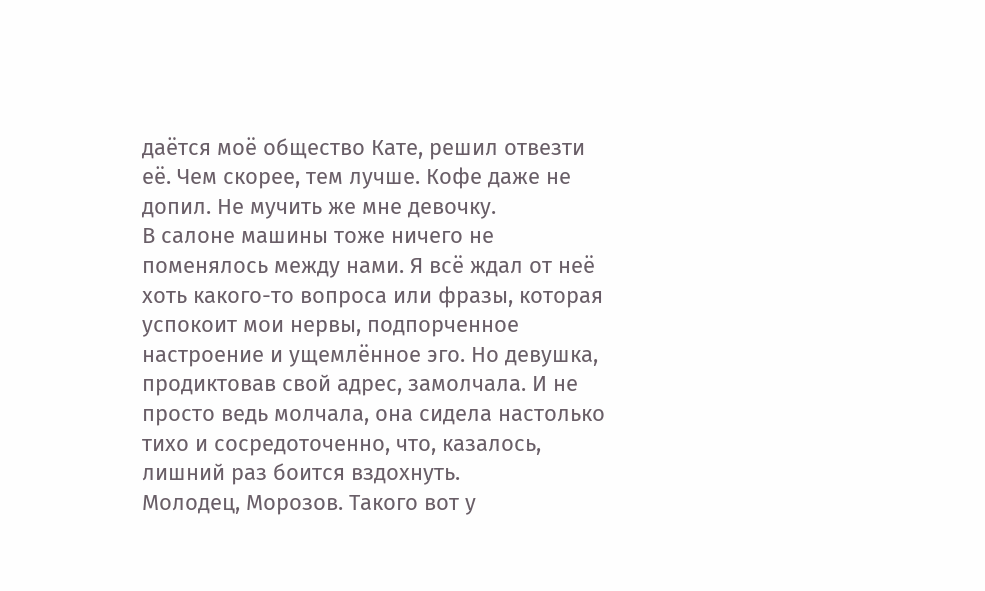даётся моё общество Кате, решил отвезти её. Чем скорее, тем лучше. Кофе даже не допил. Не мучить же мне девочку.
В салоне машины тоже ничего не поменялось между нами. Я всё ждал от неё хоть какого-то вопроса или фразы, которая успокоит мои нервы, подпорченное настроение и ущемлённое эго. Но девушка, продиктовав свой адрес, замолчала. И не просто ведь молчала, она сидела настолько тихо и сосредоточенно, что, казалось, лишний раз боится вздохнуть.
Молодец, Морозов. Такого вот у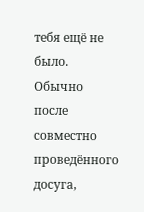тебя ещё не было. Обычно после совместно проведённого досуга,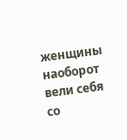женщины наоборот вели себя со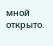мной открыто.